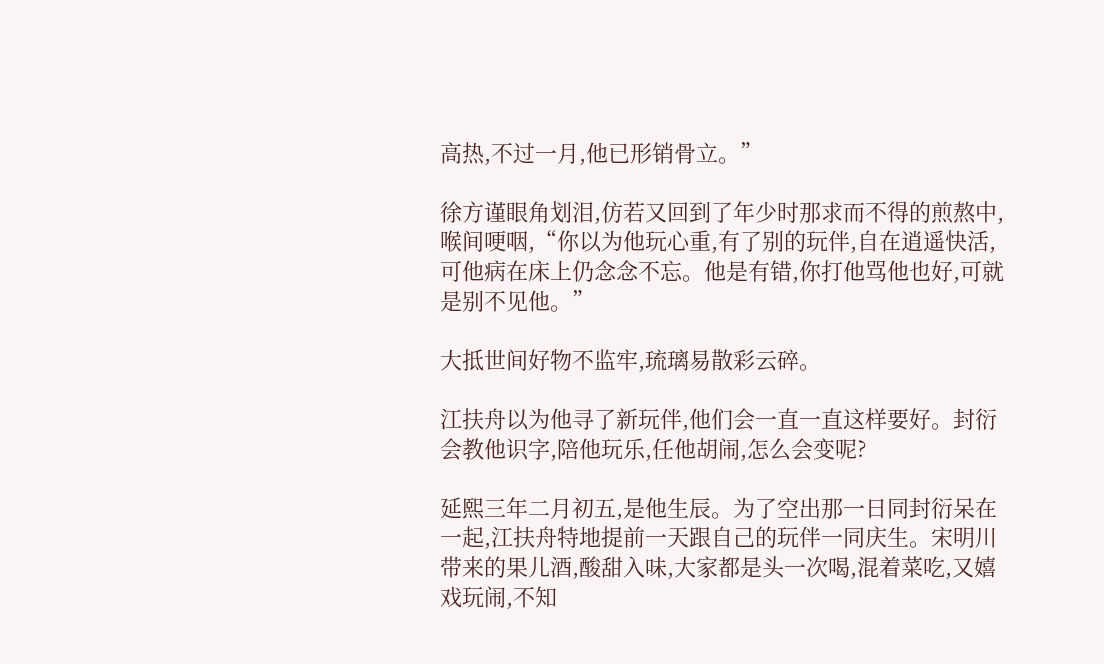高热,不过一月,他已形销骨立。”

徐方谨眼角划泪,仿若又回到了年少时那求而不得的煎熬中,喉间哽咽,“你以为他玩心重,有了别的玩伴,自在逍遥快活,可他病在床上仍念念不忘。他是有错,你打他骂他也好,可就是别不见他。”

大抵世间好物不监牢,琉璃易散彩云碎。

江扶舟以为他寻了新玩伴,他们会一直一直这样要好。封衍会教他识字,陪他玩乐,任他胡闹,怎么会变呢?

延熙三年二月初五,是他生辰。为了空出那一日同封衍呆在一起,江扶舟特地提前一天跟自己的玩伴一同庆生。宋明川带来的果儿酒,酸甜入味,大家都是头一次喝,混着菜吃,又嬉戏玩闹,不知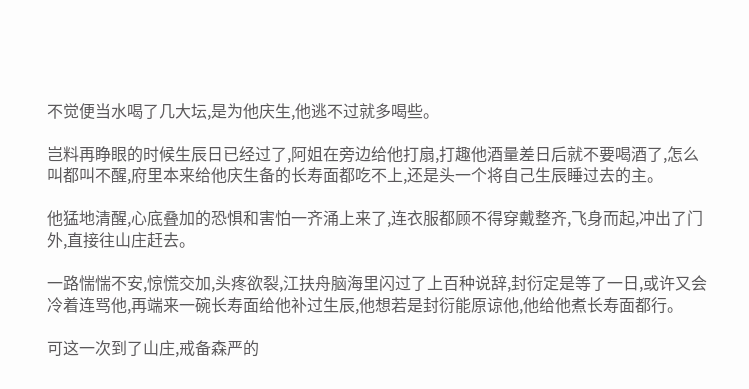不觉便当水喝了几大坛,是为他庆生,他逃不过就多喝些。

岂料再睁眼的时候生辰日已经过了,阿姐在旁边给他打扇,打趣他酒量差日后就不要喝酒了,怎么叫都叫不醒,府里本来给他庆生备的长寿面都吃不上,还是头一个将自己生辰睡过去的主。

他猛地清醒,心底叠加的恐惧和害怕一齐涌上来了,连衣服都顾不得穿戴整齐,飞身而起,冲出了门外,直接往山庄赶去。

一路惴惴不安,惊慌交加,头疼欲裂,江扶舟脑海里闪过了上百种说辞,封衍定是等了一日,或许又会冷着连骂他,再端来一碗长寿面给他补过生辰,他想若是封衍能原谅他,他给他煮长寿面都行。

可这一次到了山庄,戒备森严的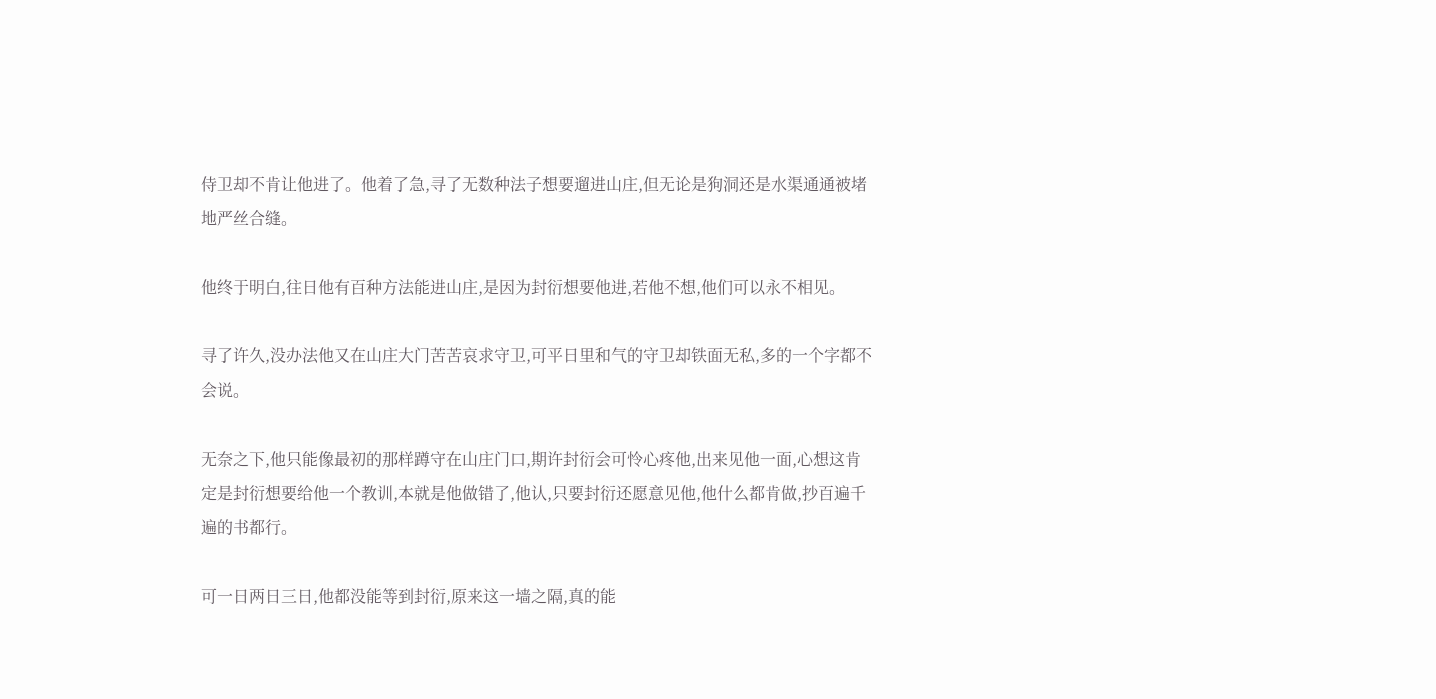侍卫却不肯让他进了。他着了急,寻了无数种法子想要遛进山庄,但无论是狗洞还是水渠通通被堵地严丝合缝。

他终于明白,往日他有百种方法能进山庄,是因为封衍想要他进,若他不想,他们可以永不相见。

寻了许久,没办法他又在山庄大门苦苦哀求守卫,可平日里和气的守卫却铁面无私,多的一个字都不会说。

无奈之下,他只能像最初的那样蹲守在山庄门口,期许封衍会可怜心疼他,出来见他一面,心想这肯定是封衍想要给他一个教训,本就是他做错了,他认,只要封衍还愿意见他,他什么都肯做,抄百遍千遍的书都行。

可一日两日三日,他都没能等到封衍,原来这一墙之隔,真的能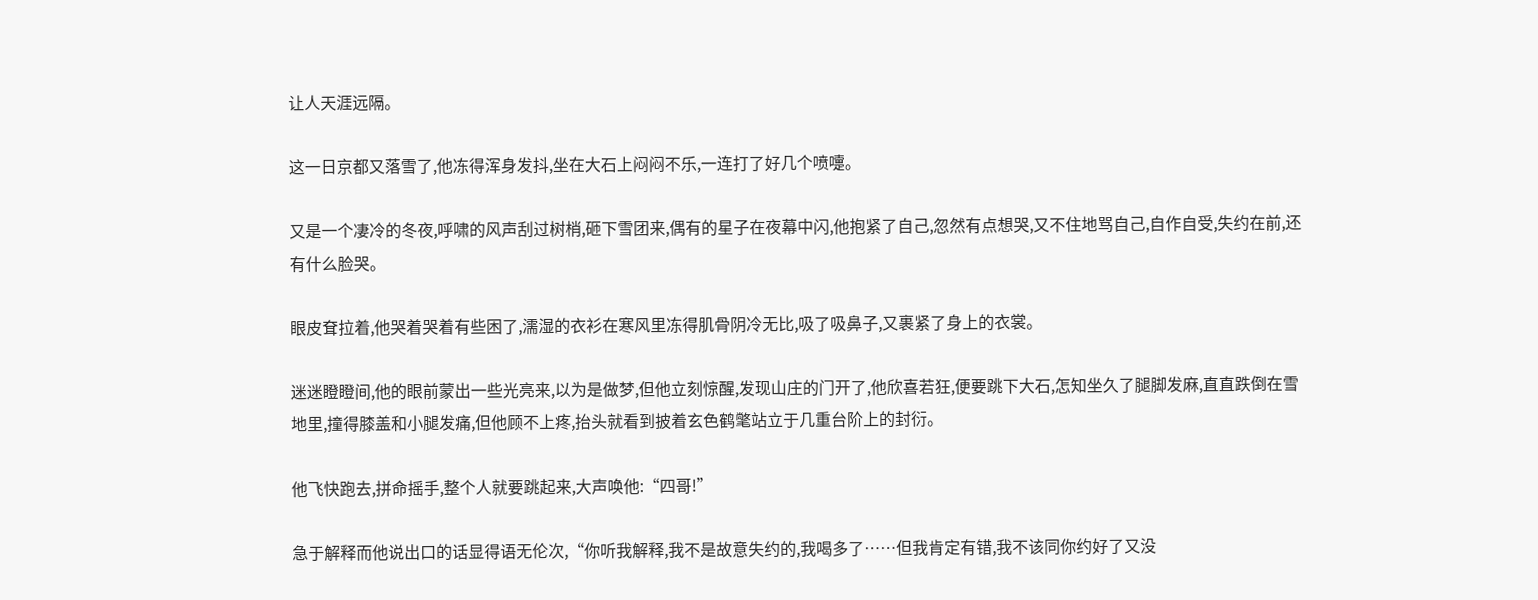让人天涯远隔。

这一日京都又落雪了,他冻得浑身发抖,坐在大石上闷闷不乐,一连打了好几个喷嚏。

又是一个凄冷的冬夜,呼啸的风声刮过树梢,砸下雪团来,偶有的星子在夜幕中闪,他抱紧了自己,忽然有点想哭,又不住地骂自己,自作自受,失约在前,还有什么脸哭。

眼皮耷拉着,他哭着哭着有些困了,濡湿的衣衫在寒风里冻得肌骨阴冷无比,吸了吸鼻子,又裹紧了身上的衣裳。

迷迷瞪瞪间,他的眼前蒙出一些光亮来,以为是做梦,但他立刻惊醒,发现山庄的门开了,他欣喜若狂,便要跳下大石,怎知坐久了腿脚发麻,直直跌倒在雪地里,撞得膝盖和小腿发痛,但他顾不上疼,抬头就看到披着玄色鹤氅站立于几重台阶上的封衍。

他飞快跑去,拼命摇手,整个人就要跳起来,大声唤他:“四哥!”

急于解释而他说出口的话显得语无伦次,“你听我解释,我不是故意失约的,我喝多了……但我肯定有错,我不该同你约好了又没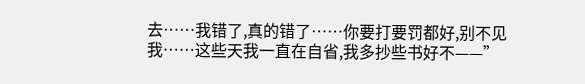去……我错了,真的错了……你要打要罚都好,别不见我……这些天我一直在自省,我多抄些书好不——”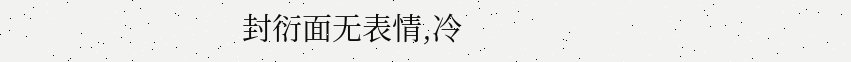封衍面无表情,冷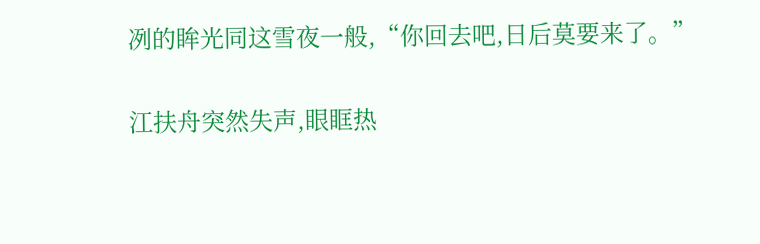冽的眸光同这雪夜一般,“你回去吧,日后莫要来了。”

江扶舟突然失声,眼眶热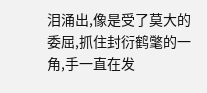泪涌出,像是受了莫大的委屈,抓住封衍鹤氅的一角,手一直在发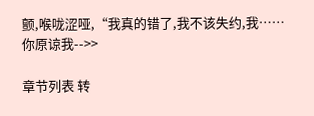颤,喉咙涩哑,“我真的错了,我不该失约,我……你原谅我-->>

章节列表 转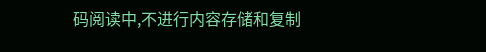码阅读中,不进行内容存储和复制